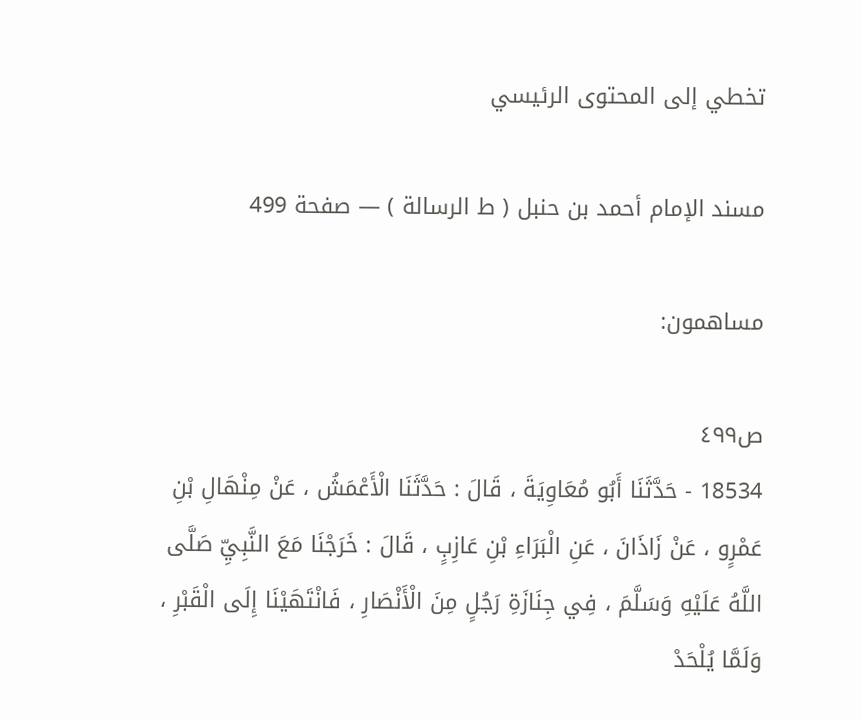تخطي إلى المحتوى الرئيسي

مسند الإمام أحمد بن حنبل ( ط الرسالة ) — صفحة 499

مساهمون:

ص٤٩٩
18534 - حَدَّثَنَا أَبُو مُعَاوِيَةَ ، قَالَ : حَدَّثَنَا الْأَعْمَشُ ، عَنْ مِنْهَالِ بْنِ عَمْرٍو ، عَنْ زَاذَانَ ، عَنِ الْبَرَاءِ بْنِ عَازِبٍ ، قَالَ : خَرَجْنَا مَعَ النَّبِيِّ صَلَّى اللَّهُ عَلَيْهِ وَسَلَّمَ ، فِي جِنَازَةِ رَجُلٍ مِنَ الْأَنْصَارِ ، فَانْتَهَيْنَا إِلَى الْقَبْرِ ، وَلَمَّا يُلْحَدْ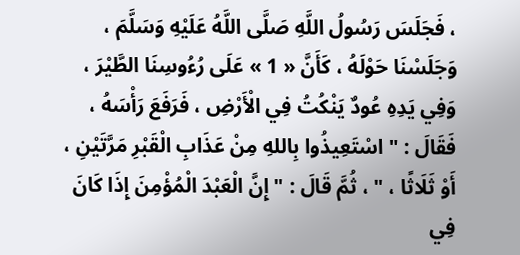، فَجَلَسَ رَسُولُ اللَّهِ صَلَّى اللَّهُ عَلَيْهِ وَسَلَّمَ ، وَجَلَسْنَا حَوْلَهُ ، كَأَنَّ « 1 » عَلَى رُءُوسِنَا الطَّيْرَ ، وَفِي يَدِهِ عُودٌ يَنْكُتُ فِي الْأَرْضِ ، فَرَفَعَ رَأْسَهُ ، فَقَالَ : " اسْتَعِيذُوا بِاللهِ مِنْ عَذَابِ الْقَبْرِ مَرَّتَيْنِ ، أَوْ ثَلَاثًا ، " ، ثُمَّ قَالَ : " إِنَّ الْعَبْدَ الْمُؤْمِنَ إِذَا كَانَ فِي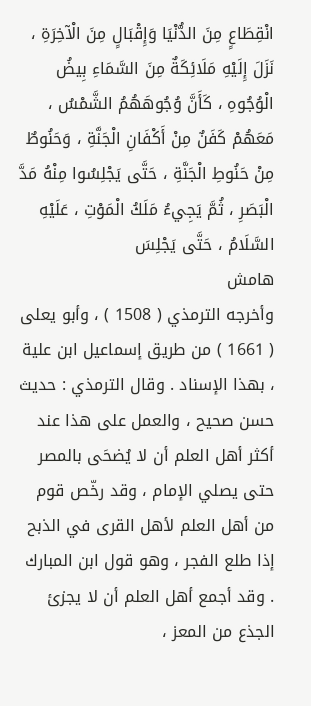انْقِطَاعٍ مِنَ الدُّنْيَا وَإِقْبَالٍ مِنَ الْآخِرَةِ ، نَزَلَ إِلَيْهِ مَلَائِكَةٌ مِنَ السَّمَاءِ بِيضُ الْوُجُوهِ ، كَأَنَّ وُجُوهَهُمُ الشَّمْسُ ، مَعَهُمْ كَفَنٌ مِنْ أَكْفَانِ الْجَنَّةِ ، وَحَنُوطٌ مِنْ حَنُوطِ الْجَنَّةِ ، حَتَّى يَجْلِسُوا مِنْهُ مَدَّ الْبَصَرِ ، ثُمَّ يَجِيءُ مَلَكُ الْمَوْتِ ، عَلَيْهِ السَّلَامُ ، حَتَّى يَجْلِسَ
هامش
وأخرجه الترمذي ( 1508 ) ، وأبو يعلى ( 1661 ) من طريق إسماعيل ابن علية ، بهذا الإسناد . وقال الترمذي : حديث حسن صحيح ، والعمل على هذا عند أكثر أهل العلم أن لا يُضحَى بالمصر حتى يصلي الإمام ، وقد رخّص قوم من أهل العلم لأهل القرى في الذبح إذا طلع الفجر ، وهو قول ابن المبارك . وقد أجمع أهل العلم أن لا يجزئ الجذع من المعز ،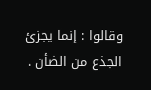وقالوا : إنما يجزئ الجذع من الضأن .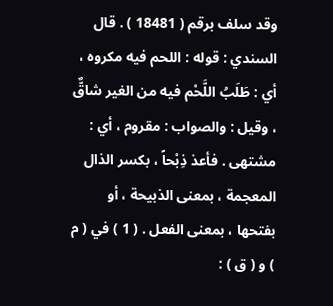وقد سلف برقم ( 18481 ) . قال السندي : قوله : اللحم فيه مكروه ، أي : طَلَبُ اللَّحْم فيه من الغير شاقٌّ ، وقيل : والصواب : مقروم ، أي : مشتهى . فأعذ ذِبْحاً ، بكسر الذال المعجمة ، بمعنى الذبيحة ، أو بفتحها ، بمعنى الفعل . ( 1 ) في ( م ) و ( ق ) :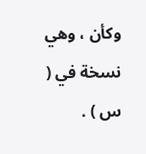وكأن ، وهي نسخة في ( س ) .